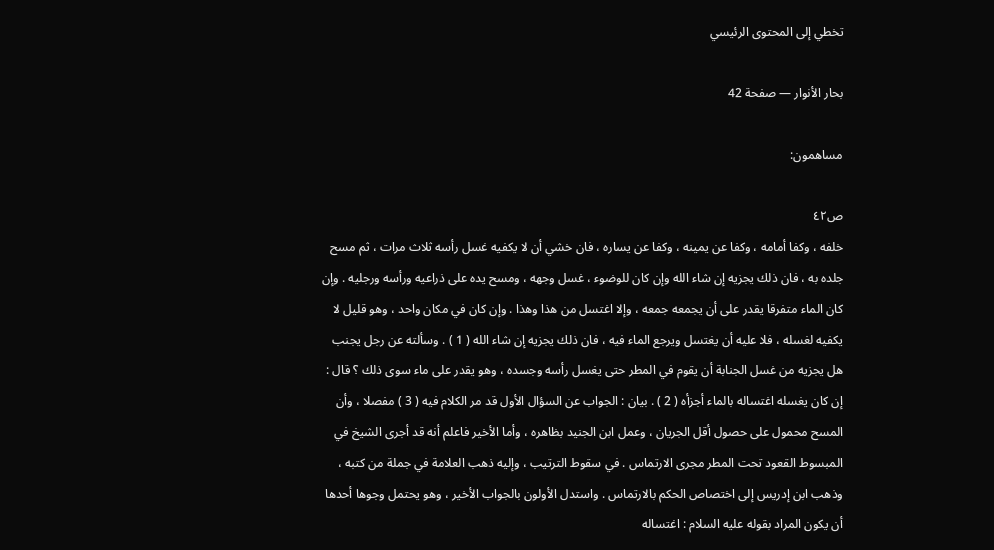تخطي إلى المحتوى الرئيسي

بحار الأنوار — صفحة 42

مساهمون:

ص٤٢
خلفه ، وكفا أمامه ، وكفا عن يمينه ، وكفا عن يساره ، فان خشي أن لا يكفيه غسل رأسه ثلاث مرات ، ثم مسح جلده به ، فان ذلك يجزيه إن شاء الله وإن كان للوضوء ، غسل وجهه ، ومسح يده على ذراعيه ورأسه ورجليه . وإن كان الماء متفرقا يقدر على أن يجمعه جمعه ، وإلا اغتسل من هذا وهذا . وإن كان في مكان واحد ، وهو قليل لا يكفيه لغسله ، فلا عليه أن يغتسل ويرجع الماء فيه ، فان ذلك يجزيه إن شاء الله ( 1 ) . وسألته عن رجل يجنب هل يجزيه من غسل الجنابة أن يقوم في المطر حتى يغسل رأسه وجسده ، وهو يقدر على ماء سوى ذلك ؟ قال : إن كان يغسله اغتساله بالماء أجزأه ( 2 ) . بيان : الجواب عن السؤال الأول قد مر الكلام فيه ( 3 ) مفصلا ، وأن المسح محمول على حصول أقل الجريان ، وعمل ابن الجنيد بظاهره ، وأما الأخير فاعلم أنه قد أجرى الشيخ في المبسوط القعود تحت المطر مجرى الارتماس . في سقوط الترتيب ، وإليه ذهب العلامة في جملة من كتبه ، وذهب ابن إدريس إلى اختصاص الحكم بالارتماس . واستدل الأولون بالجواب الأخير ، وهو يحتمل وجوها أحدها أن يكون المراد بقوله عليه السلام : اغتساله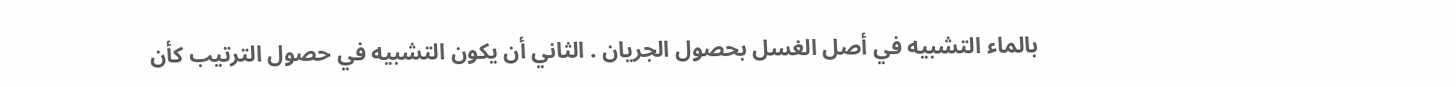بالماء التشبيه في أصل الغسل بحصول الجريان . الثاني أن يكون التشبيه في حصول الترتيب كأن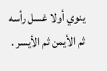ينوي أولا غسل رأسه ثم الأيمن ثم الأيسر .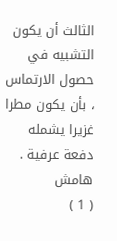الثالث أن يكون التشبيه في حصول الارتماس ، بأن يكون مطرا غزيرا يشمله دفعة عرفية .
هامش
( 1 )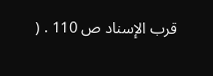قرب الإسناد ص 110 . (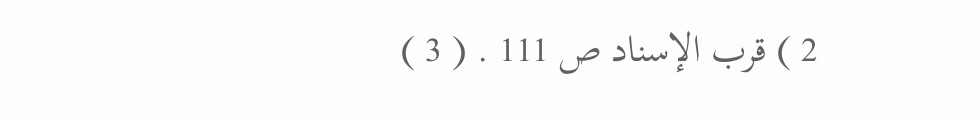2 ) قرب الإسناد ص 111 . ( 3 )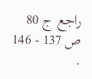راجع ج 80 ص 137 - 146 .